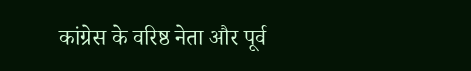कांग्रेस के वरिष्ठ नेता और पूर्व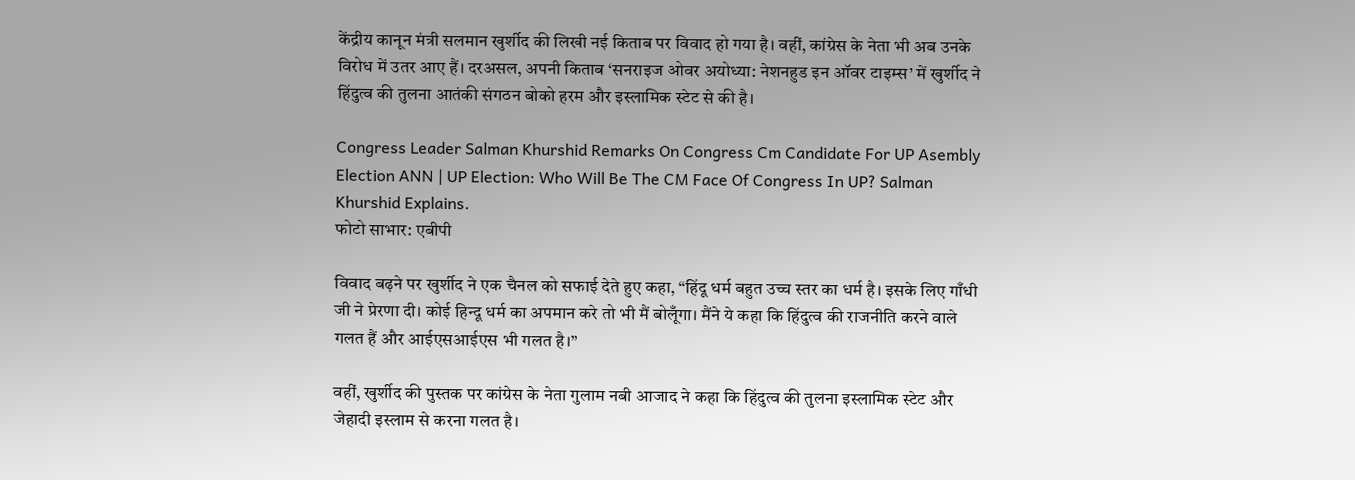केंद्रीय कानून मंत्री सलमान खुर्शीद की लिखी नई किताब पर विवाद हो गया है। वहीं, कांग्रेस के नेता भी अब उनके विरोध में उतर आए हैं। दरअसल, अपनी किताब ‘सनराइज ओवर अयोध्या: नेशनहुड इन ऑवर टाइम्स’ में खुर्शीद ने हिंदुत्व की तुलना आतंकी संगठन बोको हरम और इस्लामिक स्टेट से की है।

Congress Leader Salman Khurshid Remarks On Congress Cm Candidate For UP Asembly Election ANN | UP Election: Who Will Be The CM Face Of Congress In UP? Salman Khurshid Explains.
फोटो साभार: एबीपी

विवाद बढ़ने पर खुर्शीद ने एक चैनल को सफाई देते हुए कहा, “हिंदू धर्म बहुत उच्च स्तर का धर्म है। इसके लिए गाँधी जी ने प्रेरणा दी। कोई हिन्दू धर्म का अपमान करे तो भी मैं बोलूँगा। मैंने ये कहा कि हिंदुत्व की राजनीति करने वाले गलत हैं और आईएसआईएस भी गलत है।”

वहीं, खुर्शीद की पुस्तक पर कांग्रेस के नेता गुलाम नबी आजाद ने कहा कि हिंदुत्व की तुलना इस्लामिक स्टेट और जेहादी इस्लाम से करना गलत है।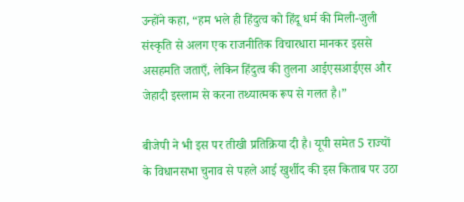उन्होंने कहा, “हम भले ही हिंदुत्व को हिंदू धर्म की मिली-जुली संस्कृति से अलग एक राजनीतिक विचारधारा मानकर इससे असहमति जताएँ, लेकिन हिंदुत्व की तुलना आईएसआईएस और जेहादी इस्लाम से करना तथ्यात्मक रूप से गलत है।”

बीजेपी ने भी इस पर तीखी प्रतिक्रिया दी है। यूपी समेत 5 राज्यों के विधानसभा चुनाव से पहले आई खुर्शीद की इस किताब पर उठा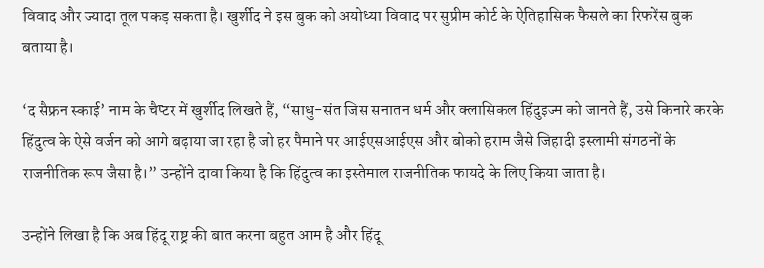विवाद और ज्यादा तूल पकड़ सकता है। खुर्शीद ने इस बुक को अयोध्या विवाद पर सुप्रीम कोर्ट के ऐतिहासिक फैसले का रिफरेंस बुक बताया है।

‘द सैफ्रन स्काई’ नाम के चैप्टर में खुर्शीद लिखते हैं, “साधु-संत जिस सनातन धर्म और क्लासिकल हिंदुइज्म को जानते हैं, उसे किनारे करके हिंदुत्व के ऐसे वर्जन को आगे बढ़ाया जा रहा है जो हर पैमाने पर आईएसआईएस और बोको हराम जैसे जिहादी इस्लामी संगठनों के राजनीतिक रूप जैसा है।” उन्होंने दावा किया है कि हिंदुत्व का इस्तेमाल राजनीतिक फायदे के लिए किया जाता है।

उन्होंने लिखा है कि अब हिंदू राष्ट्र की बात करना बहुत आम है और हिंदू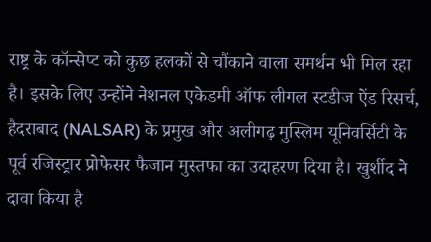राष्ट्र के कॉन्सेप्ट को कुछ हलकों से चौंकाने वाला समर्थन भी मिल रहा है। इसके लिए उन्होंने नेशनल एकेडमी ऑफ लीगल स्टडीज ऐंड रिसर्च, हैदराबाद (NALSAR) के प्रमुख और अलीगढ़ मुस्लिम यूनिवर्सिटी के पूर्व रजिस्ट्रार प्रोफेसर फैजान मुस्तफा का उदाहरण दिया है। खुर्शीद ने दावा किया है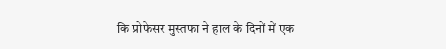कि प्रोफेसर मुस्तफा ने हाल के दिनों में एक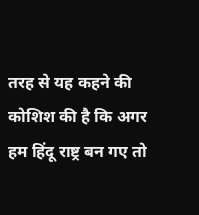तरह से यह कहने की कोशिश की है कि अगर हम हिंदू राष्ट्र बन गए तो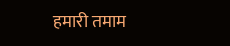हमारी तमाम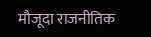मौजूदा राजनीतिक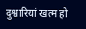दुश्वारियां खत्म हो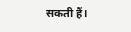सकती हैं।